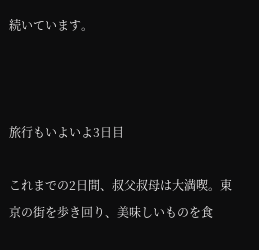続いています。



旅行もいよいよ3日目

これまでの2日間、叔父叔母は大満喫。東京の街を歩き回り、美味しいものを食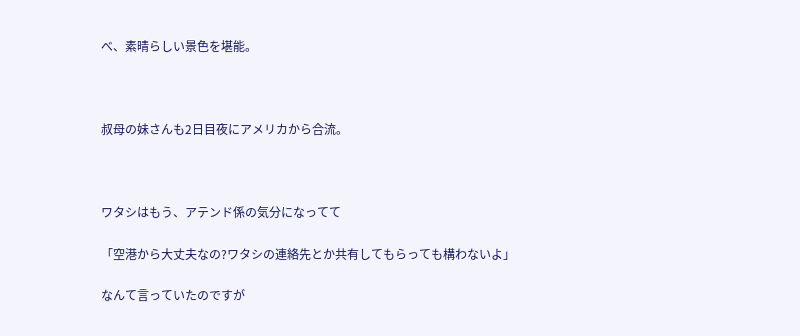べ、素晴らしい景色を堪能。



叔母の妹さんも2日目夜にアメリカから合流。



ワタシはもう、アテンド係の気分になってて

「空港から大丈夫なの?ワタシの連絡先とか共有してもらっても構わないよ」

なんて言っていたのですが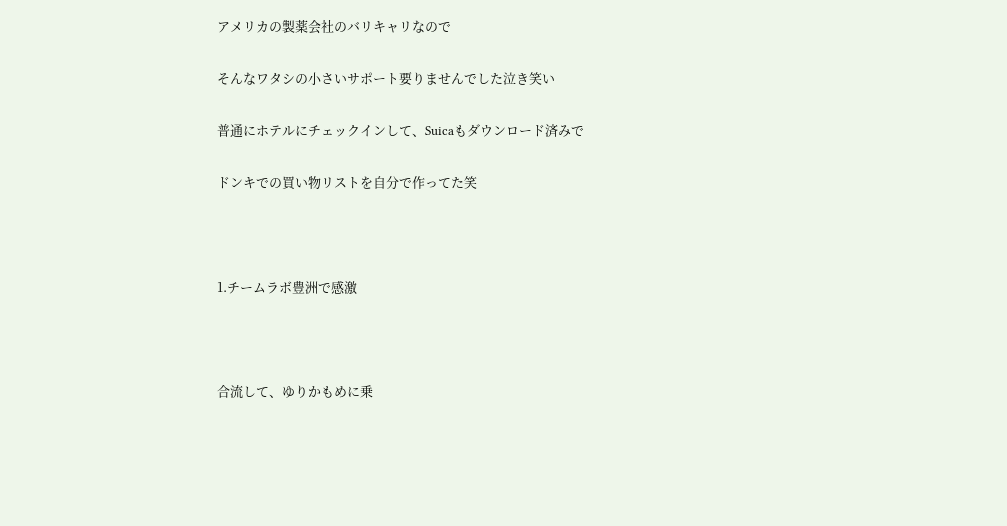アメリカの製薬会社のバリキャリなので

そんなワタシの小さいサポート要りませんでした泣き笑い

普通にホテルにチェックインして、Suicaもダウンロード済みで

ドンキでの買い物リストを自分で作ってた笑



1.チームラボ豊洲で感激



合流して、ゆりかもめに乗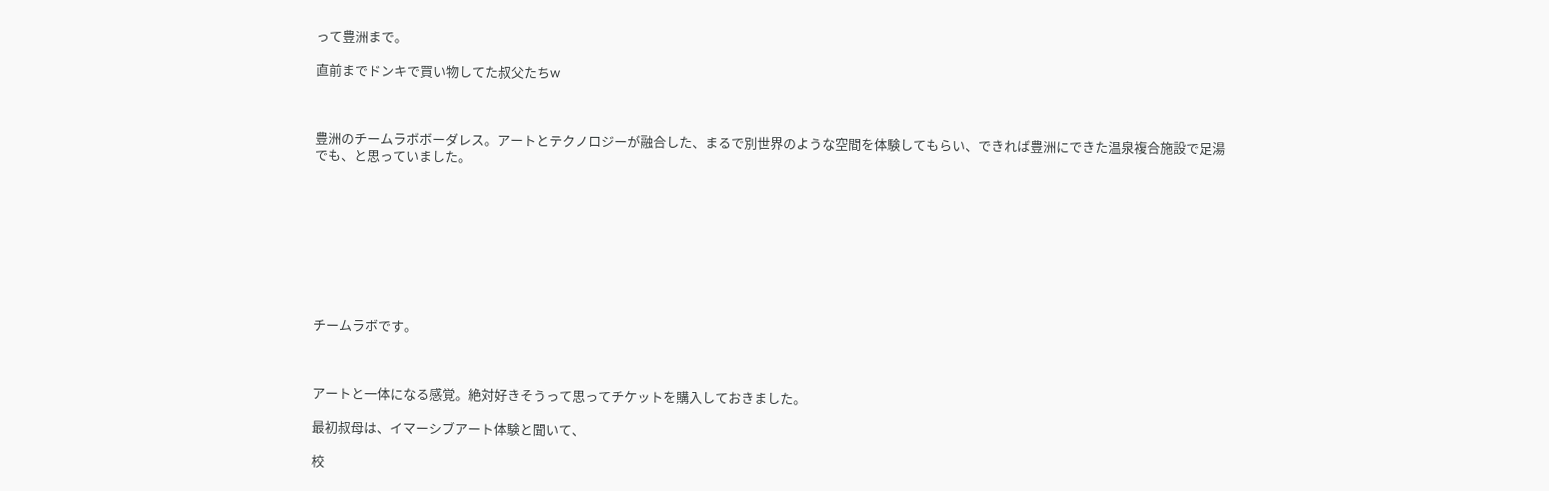って豊洲まで。

直前までドンキで買い物してた叔父たちw



豊洲のチームラボボーダレス。アートとテクノロジーが融合した、まるで別世界のような空間を体験してもらい、できれば豊洲にできた温泉複合施設で足湯でも、と思っていました。









チームラボです。



アートと一体になる感覚。絶対好きそうって思ってチケットを購入しておきました。

最初叔母は、イマーシブアート体験と聞いて、

校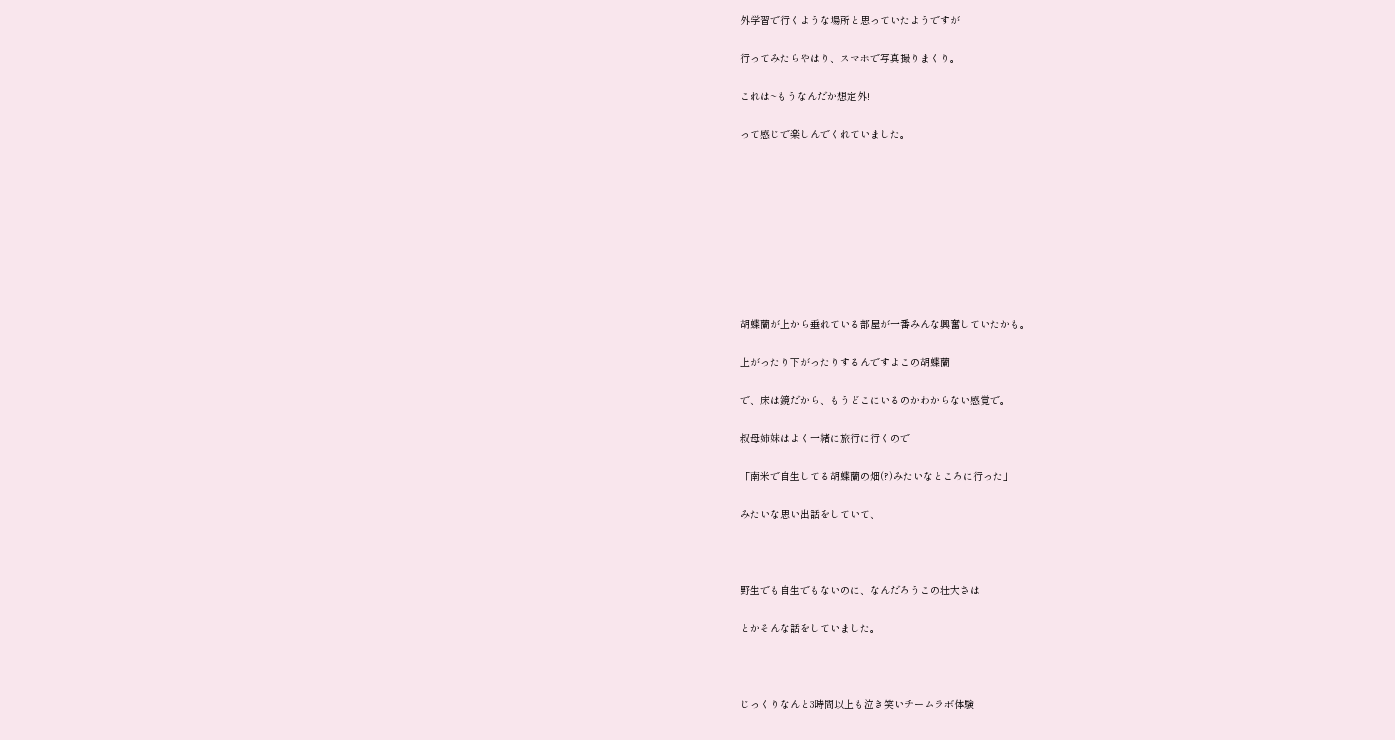外学習で行くような場所と思っていたようですが

行ってみたらやはり、スマホで写真撮りまくり。

これは~もうなんだか想定外!

って感じで楽しんでくれていました。









胡蝶蘭が上から垂れている部屋が一番みんな興奮していたかも。

上がったり下がったりするんですよこの胡蝶蘭

で、床は鏡だから、もうどこにいるのかわからない感覚で。

叔母姉妹はよく一緒に旅行に行くので

「南米で自生してる胡蝶蘭の畑(?)みたいなところに行った」

みたいな思い出話をしていて、



野生でも自生でもないのに、なんだろうこの壮大さは

とかそんな話をしていました。



じっくりなんと3時間以上も泣き笑いチームラボ体験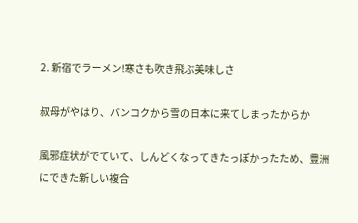2. 新宿でラーメン!寒さも吹き飛ぶ美味しさ

叔母がやはり、バンコクから雪の日本に来てしまったからか

風邪症状がでていて、しんどくなってきたっぽかったため、豊洲にできた新しい複合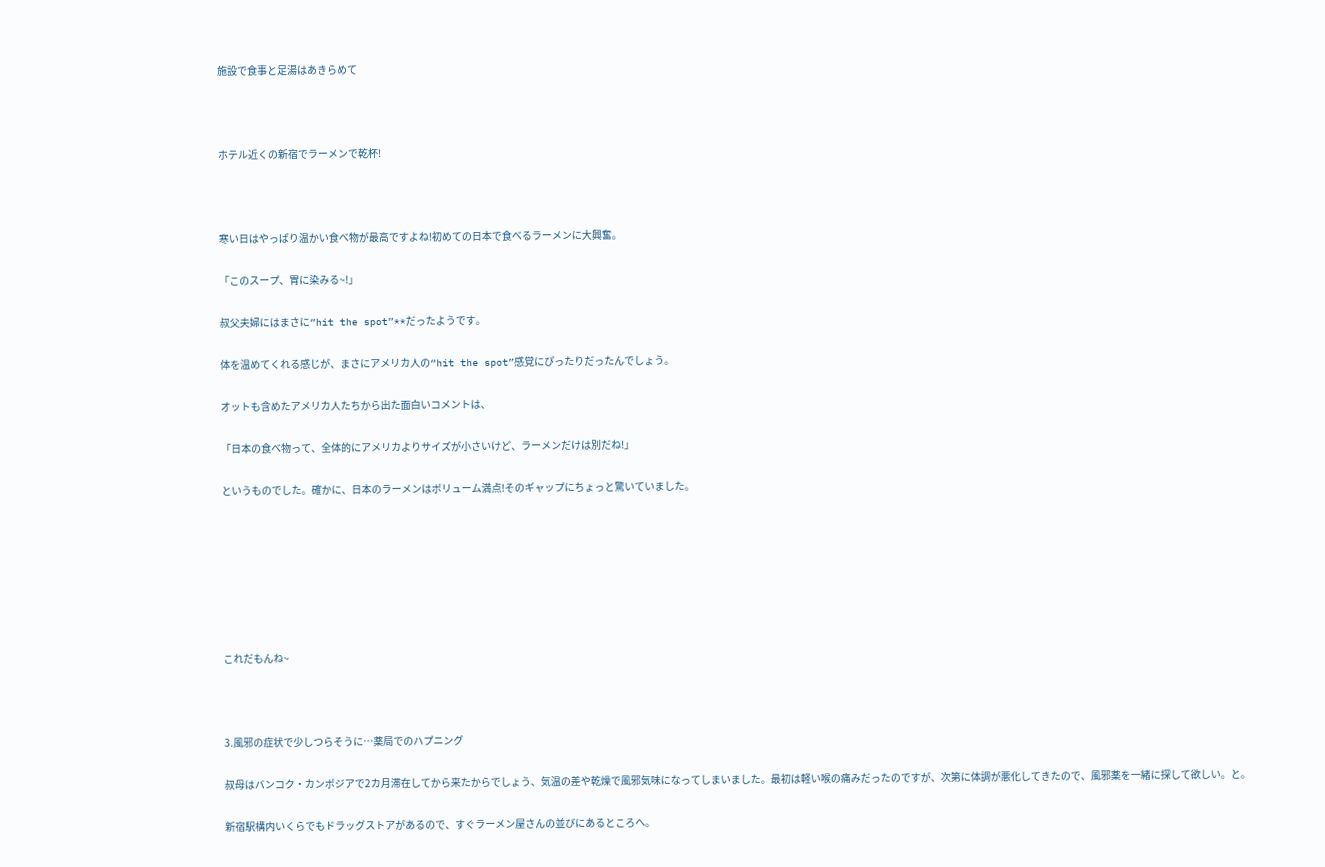施設で食事と足湯はあきらめて



ホテル近くの新宿でラーメンで乾杯!



寒い日はやっぱり温かい食べ物が最高ですよね!初めての日本で食べるラーメンに大興奮。

「このスープ、胃に染みる~!」

叔父夫婦にはまさに“hit the spot”**だったようです。

体を温めてくれる感じが、まさにアメリカ人の“hit the spot”感覚にぴったりだったんでしょう。

オットも含めたアメリカ人たちから出た面白いコメントは、

「日本の食べ物って、全体的にアメリカよりサイズが小さいけど、ラーメンだけは別だね!」

というものでした。確かに、日本のラーメンはボリューム満点!そのギャップにちょっと驚いていました。







これだもんね~



3.風邪の症状で少しつらそうに…薬局でのハプニング

叔母はバンコク・カンボジアで2カ月滞在してから来たからでしょう、気温の差や乾燥で風邪気味になってしまいました。最初は軽い喉の痛みだったのですが、次第に体調が悪化してきたので、風邪薬を一緒に探して欲しい。と。

新宿駅構内いくらでもドラッグストアがあるので、すぐラーメン屋さんの並びにあるところへ。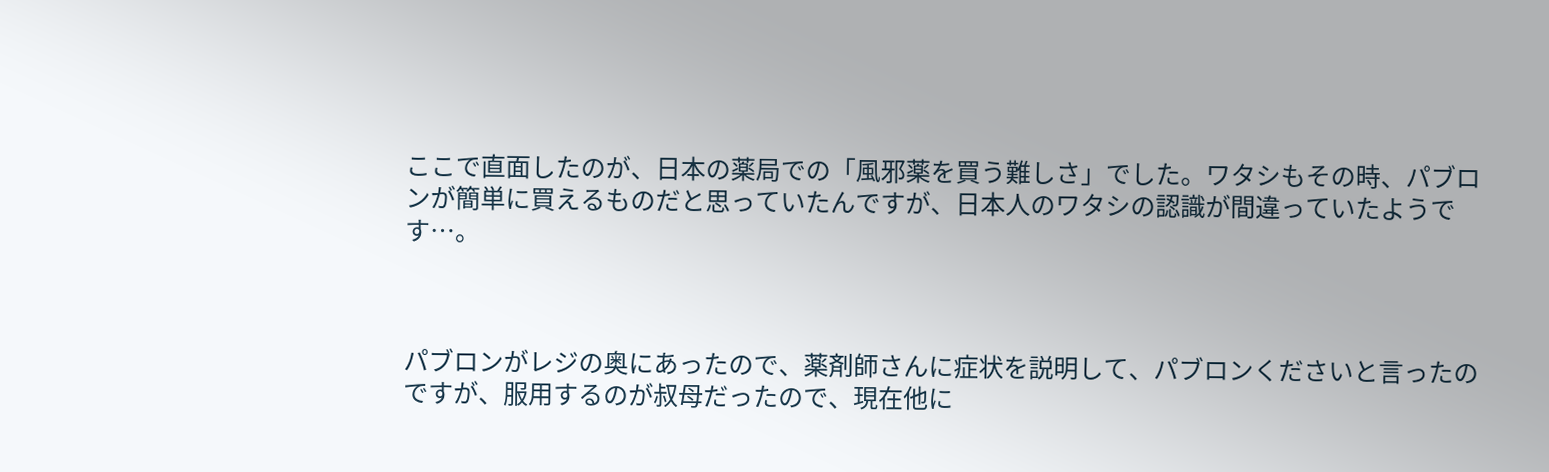ここで直面したのが、日本の薬局での「風邪薬を買う難しさ」でした。ワタシもその時、パブロンが簡単に買えるものだと思っていたんですが、日本人のワタシの認識が間違っていたようです…。



パブロンがレジの奥にあったので、薬剤師さんに症状を説明して、パブロンくださいと言ったのですが、服用するのが叔母だったので、現在他に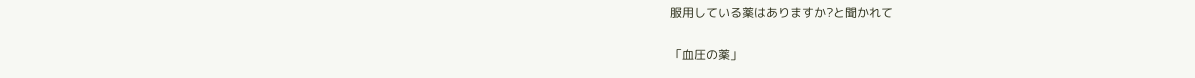服用している薬はありますか?と聞かれて

「血圧の薬」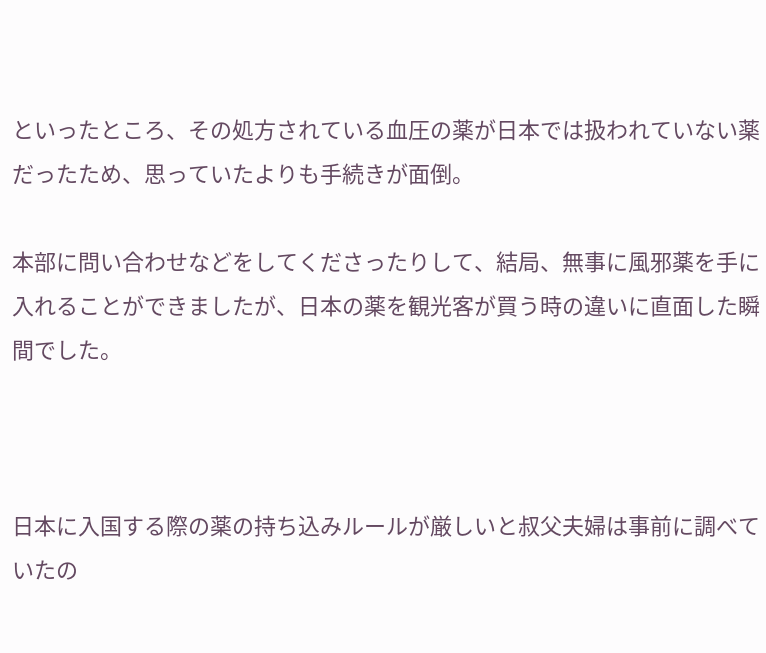といったところ、その処方されている血圧の薬が日本では扱われていない薬だったため、思っていたよりも手続きが面倒。

本部に問い合わせなどをしてくださったりして、結局、無事に風邪薬を手に入れることができましたが、日本の薬を観光客が買う時の違いに直面した瞬間でした。



日本に入国する際の薬の持ち込みルールが厳しいと叔父夫婦は事前に調べていたの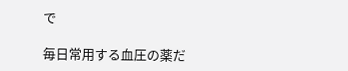で

毎日常用する血圧の薬だ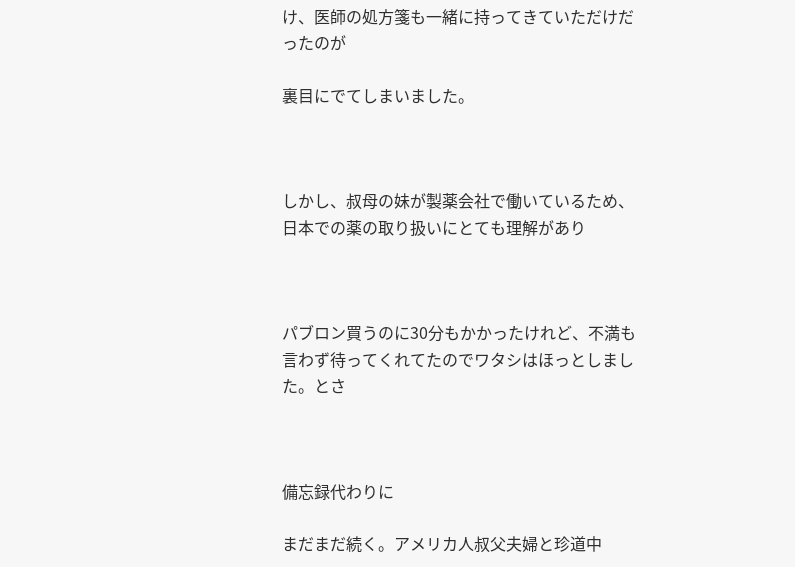け、医師の処方箋も一緒に持ってきていただけだったのが

裏目にでてしまいました。



しかし、叔母の妹が製薬会社で働いているため、日本での薬の取り扱いにとても理解があり



パブロン買うのに30分もかかったけれど、不満も言わず待ってくれてたのでワタシはほっとしました。とさ



備忘録代わりに

まだまだ続く。アメリカ人叔父夫婦と珍道中